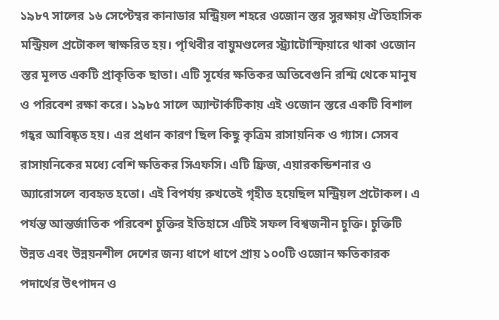১৯৮৭ সালের ১৬ সেপ্টেম্বর কানাডার মন্ট্রিয়ল শহরে ওজোন স্তর সুরক্ষায় ঐতিহাসিক মন্ট্রিয়ল প্রটোকল স্বাক্ষরিত হয়। পৃথিবীর বায়ুমণ্ডলের স্ট্র্যাটোস্ফিয়ারে থাকা ওজোন স্তর মূলত একটি প্রাকৃতিক ছাতা। এটি সূর্যের ক্ষতিকর অতিবেগুনি রশ্মি থেকে মানুষ ও পরিবেশ রক্ষা করে। ১৯৮৫ সালে অ্যান্টার্কটিকায় এই ওজোন স্তরে একটি বিশাল গহ্বর আবিষ্কৃত হয়। এর প্রধান কারণ ছিল কিছু কৃত্রিম রাসায়নিক ও গ্যাস। সেসব রাসায়নিকের মধ্যে বেশি ক্ষতিকর সিএফসি। এটি ফ্রিজ, এয়ারকন্ডিশনার ও অ্যারোসলে ব্যবহৃত হতো। এই বিপর্যয় রুখতেই গৃহীত হয়েছিল মন্ট্রিয়ল প্রটোকল। এ পর্যন্ত আন্তর্জাতিক পরিবেশ চুক্তির ইতিহাসে এটিই সফল বিশ্বজনীন চুক্তি। চুক্তিটি উন্নত এবং উন্নয়নশীল দেশের জন্য ধাপে ধাপে প্রায় ১০০টি ওজোন ক্ষতিকারক পদার্থের উৎপাদন ও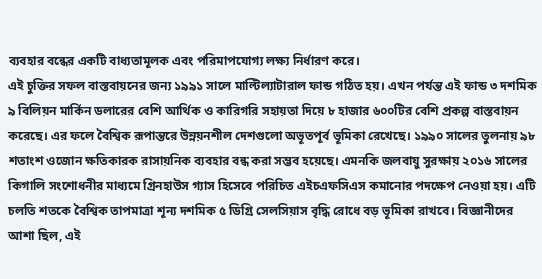ব্যবহার বন্ধের একটি বাধ্যতামূলক এবং পরিমাপযোগ্য লক্ষ্য নির্ধারণ করে।
এই চুক্তির সফল বাস্তবায়নের জন্য ১৯৯১ সালে মাল্টিল্যাটারাল ফান্ড গঠিত হয়। এখন পর্যন্ত এই ফান্ড ৩ দশমিক ৯ বিলিয়ন মার্কিন ডলারের বেশি আর্থিক ও কারিগরি সহায়তা দিয়ে ৮ হাজার ৬০০টির বেশি প্রকল্প বাস্তবায়ন করেছে। এর ফলে বৈশ্বিক রূপান্তরে উন্নয়নশীল দেশগুলো অভূতপূর্ব ভূমিকা রেখেছে। ১৯৯০ সালের তুলনায় ৯৮ শতাংশ ওজোন ক্ষতিকারক রাসায়নিক ব্যবহার বন্ধ করা সম্ভব হয়েছে। এমনকি জলবায়ু সুরক্ষায় ২০১৬ সালের কিগালি সংশোধনীর মাধ্যমে গ্রিনহাউস গ্যাস হিসেবে পরিচিত এইচএফসিএস কমানোর পদক্ষেপ নেওয়া হয়। এটি চলতি শতকে বৈশ্বিক তাপমাত্রা শূন্য দশমিক ৫ ডিগ্রি সেলসিয়াস বৃদ্ধি রোধে বড় ভূমিকা রাখবে। বিজ্ঞানীদের আশা ছিল, এই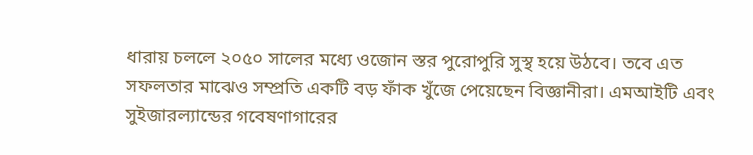ধারায় চললে ২০৫০ সালের মধ্যে ওজোন স্তর পুরোপুরি সুস্থ হয়ে উঠবে। তবে এত সফলতার মাঝেও সম্প্রতি একটি বড় ফাঁক খুঁজে পেয়েছেন বিজ্ঞানীরা। এমআইটি এবং সুইজারল্যান্ডের গবেষণাগারের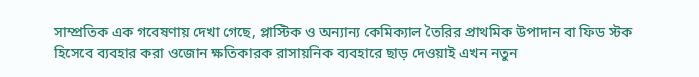সাম্প্রতিক এক গবেষণায় দেখা গেছে, প্লাস্টিক ও অন্যান্য কেমিক্যাল তৈরির প্রাথমিক উপাদান বা ফিড স্টক হিসেবে ব্যবহার করা ওজোন ক্ষতিকারক রাসায়নিক ব্যবহারে ছাড় দেওয়াই এখন নতুন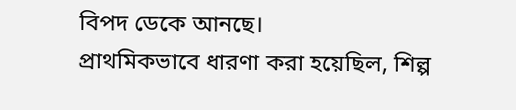বিপদ ডেকে আনছে।
প্রাথমিকভাবে ধারণা করা হয়েছিল, শিল্প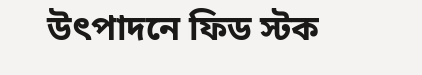উৎপাদনে ফিড স্টক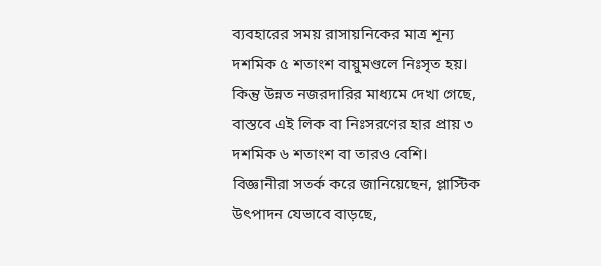ব্যবহারের সময় রাসায়নিকের মাত্র শূন্য দশমিক ৫ শতাংশ বায়ুমণ্ডলে নিঃসৃত হয়। কিন্তু উন্নত নজরদারির মাধ্যমে দেখা গেছে, বাস্তবে এই লিক বা নিঃসরণের হার প্রায় ৩ দশমিক ৬ শতাংশ বা তারও বেশি। বিজ্ঞানীরা সতর্ক করে জানিয়েছেন, প্লাস্টিক উৎপাদন যেভাবে বাড়ছে,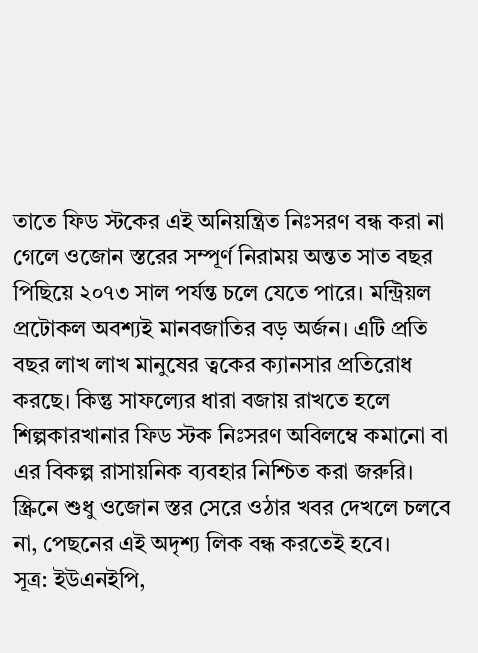তাতে ফিড স্টকের এই অনিয়ন্ত্রিত নিঃসরণ বন্ধ করা না গেলে ওজোন স্তরের সম্পূর্ণ নিরাময় অন্তত সাত বছর পিছিয়ে ২০৭৩ সাল পর্যন্ত চলে যেতে পারে। মন্ট্রিয়ল প্রটোকল অবশ্যই মানবজাতির বড় অর্জন। এটি প্রতি বছর লাখ লাখ মানুষের ত্বকের ক্যানসার প্রতিরোধ করছে। কিন্তু সাফল্যের ধারা বজায় রাখতে হলে শিল্পকারখানার ফিড স্টক নিঃসরণ অবিলম্বে কমানো বা এর বিকল্প রাসায়নিক ব্যবহার নিশ্চিত করা জরুরি। স্ক্রিনে শুধু ওজোন স্তর সেরে ওঠার খবর দেখলে চলবে না, পেছনের এই অদৃশ্য লিক বন্ধ করতেই হবে।
সূত্র: ইউএনইপি,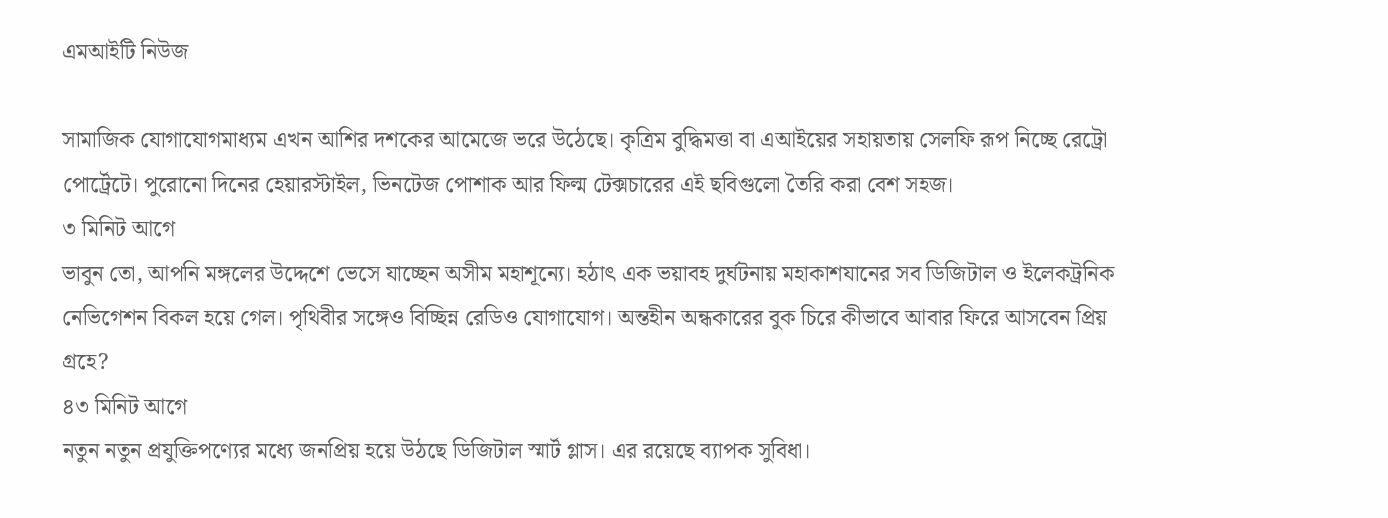এমআইটি নিউজ

সামাজিক যোগাযোগমাধ্যম এখন আশির দশকের আমেজে ভরে উঠেছে। কৃত্রিম বুদ্ধিমত্তা বা এআইয়ের সহায়তায় সেলফি রূপ নিচ্ছে রেট্রো পোর্ট্রেটে। পুরোনো দিনের হেয়ারস্টাইল, ভিনটেজ পোশাক আর ফিল্ম টেক্সচারের এই ছবিগুলো তৈরি করা বেশ সহজ।
৩ মিনিট আগে
ভাবুন তো, আপনি মঙ্গলের উদ্দেশে ভেসে যাচ্ছেন অসীম মহাশূন্যে। হঠাৎ এক ভয়াবহ দুর্ঘটনায় মহাকাশযানের সব ডিজিটাল ও ইলেকট্রনিক নেভিগেশন বিকল হয়ে গেল। পৃথিবীর সঙ্গেও বিচ্ছিন্ন রেডিও যোগাযোগ। অন্তহীন অন্ধকারের বুক চিরে কীভাবে আবার ফিরে আসবেন প্রিয় গ্রহে?
৪৩ মিনিট আগে
নতুন নতুন প্রযুক্তিপণ্যের মধ্যে জনপ্রিয় হয়ে উঠছে ডিজিটাল স্মার্ট গ্লাস। এর রয়েছে ব্যাপক সুবিধা।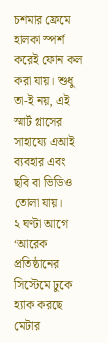চশমার ফ্রেমে হালকা স্পর্শ করেই ফোন কল করা যায়। শুধু তা-ই নয়, এই স্মার্ট গ্লাসের সাহায্যে এআই ব্যবহার এবং ছবি বা ভিডিও তোলা যায়।
২ ঘণ্টা আগে
‘আরেক প্রতিষ্ঠানের সিস্টেমে ঢুকে হ্যাক করছে মেটার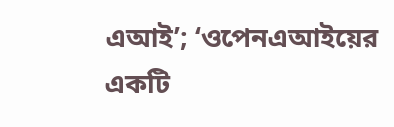এআই’; ‘ওপেনএআইয়ের একটি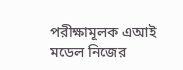পরীক্ষামূলক এআই মডেল নিজের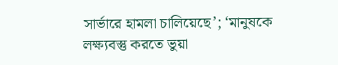সার্ভারে হামলা চালিয়েছে’; ‘মানুষকে লক্ষ্যবস্তু করতে ভুয়া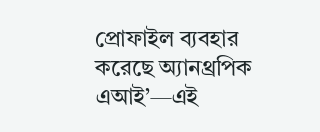প্রোফাইল ব্যবহার করেছে অ্যানথ্রপিক এআই’—এই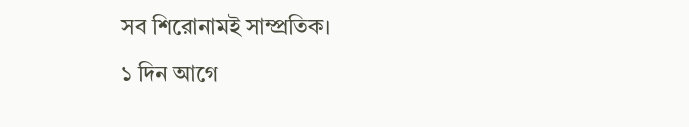সব শিরোনামই সাম্প্রতিক।
১ দিন আগে